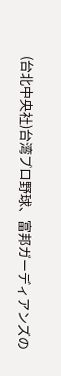(台北中央社)台湾プロ野球、富邦ガーディアンズの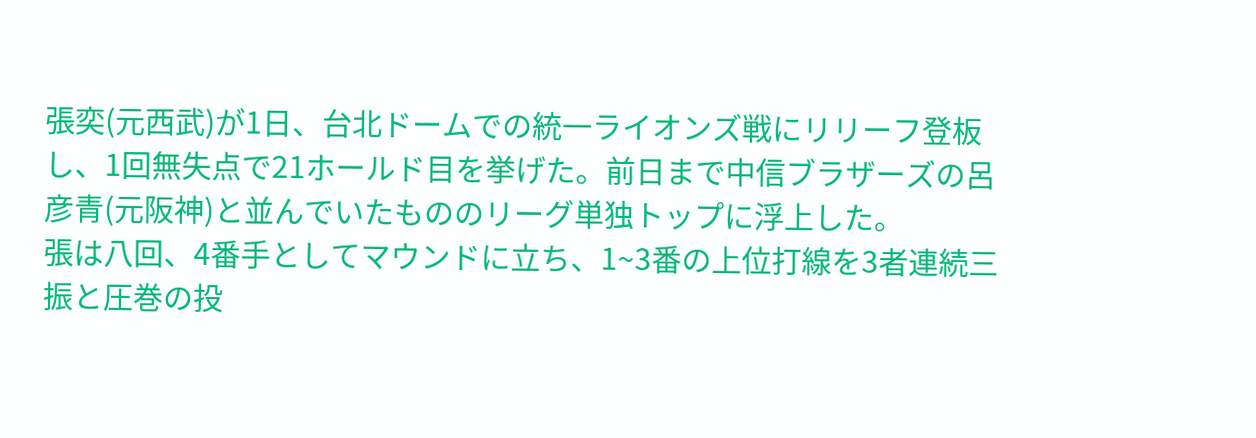張奕(元西武)が1日、台北ドームでの統一ライオンズ戦にリリーフ登板し、1回無失点で21ホールド目を挙げた。前日まで中信ブラザーズの呂彦青(元阪神)と並んでいたもののリーグ単独トップに浮上した。
張は八回、4番手としてマウンドに立ち、1~3番の上位打線を3者連続三振と圧巻の投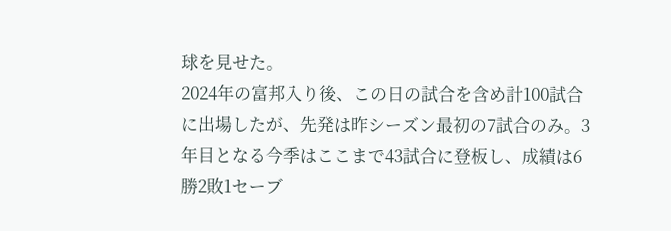球を見せた。
2024年の富邦入り後、この日の試合を含め計100試合に出場したが、先発は昨シーズン最初の7試合のみ。3年目となる今季はここまで43試合に登板し、成績は6勝2敗1セーブ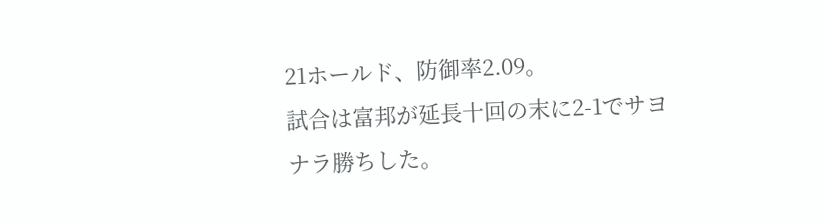21ホールド、防御率2.09。
試合は富邦が延長十回の末に2-1でサヨナラ勝ちした。